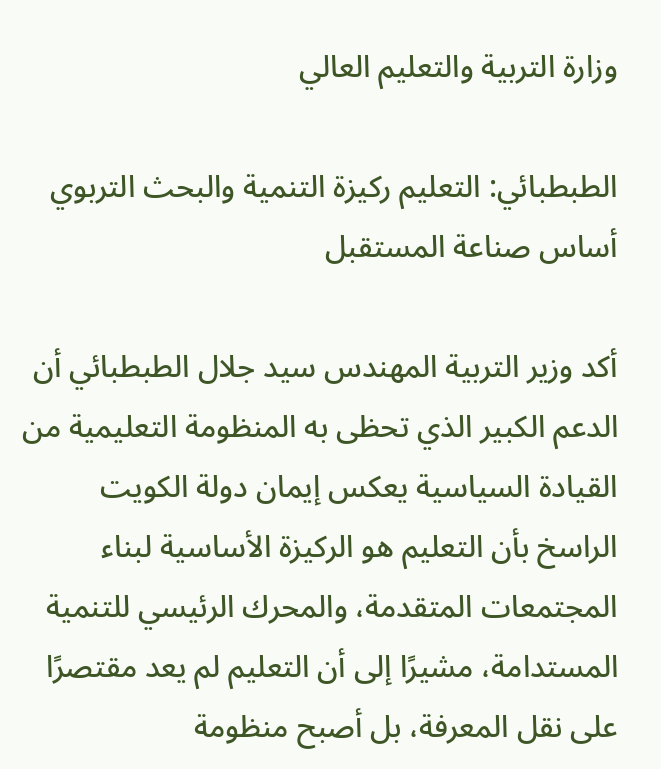وزارة التربية والتعليم العالي

الطبطبائي: التعليم ركيزة التنمية والبحث التربوي أساس صناعة المستقبل

أكد وزير التربية المهندس سيد جلال الطبطبائي أن الدعم الكبير الذي تحظى به المنظومة التعليمية من القيادة السياسية يعكس إيمان دولة الكويت الراسخ بأن التعليم هو الركيزة الأساسية لبناء المجتمعات المتقدمة، والمحرك الرئيسي للتنمية المستدامة، مشيرًا إلى أن التعليم لم يعد مقتصرًا على نقل المعرفة، بل أصبح منظومة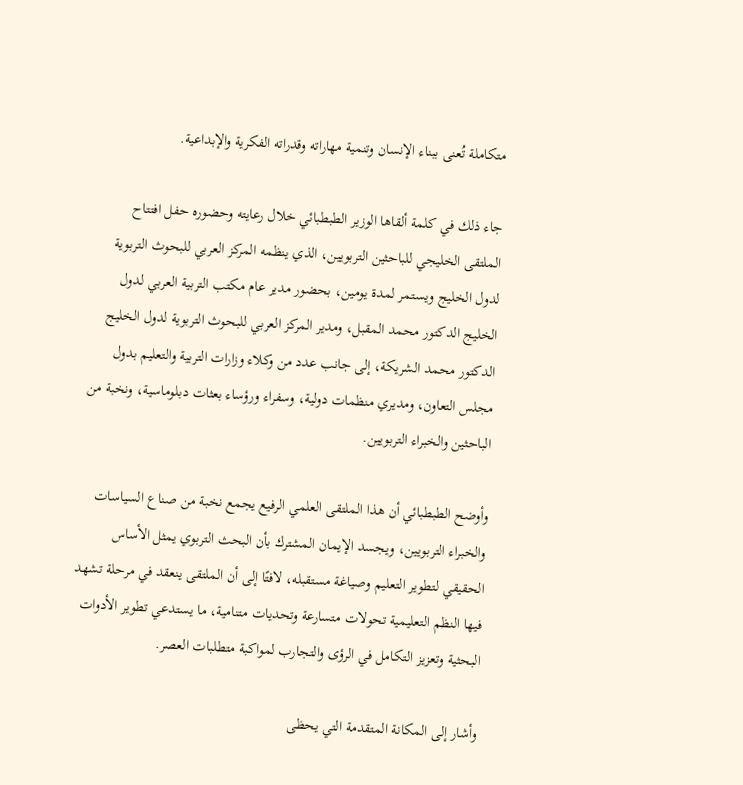متكاملة تُعنى ببناء الإنسان وتنمية مهاراته وقدراته الفكرية والإبداعية.

جاء ذلك في كلمة ألقاها الوزير الطبطبائي خلال رعايته وحضوره حفل افتتاح الملتقى الخليجي للباحثين التربويين، الذي ينظمه المركز العربي للبحوث التربوية لدول الخليج ويستمر لمدة يومين، بحضور مدير عام مكتب التربية العربي لدول الخليج الدكتور محمد المقبل، ومدير المركز العربي للبحوث التربوية لدول الخليج الدكتور محمد الشريكة، إلى جانب عدد من وكلاء وزارات التربية والتعليم بدول مجلس التعاون، ومديري منظمات دولية، وسفراء ورؤساء بعثات دبلوماسية، ونخبة من الباحثين والخبراء التربويين.

وأوضح الطبطبائي أن هذا الملتقى العلمي الرفيع يجمع نخبة من صناع السياسات والخبراء التربويين، ويجسد الإيمان المشترك بأن البحث التربوي يمثل الأساس الحقيقي لتطوير التعليم وصياغة مستقبله، لافتًا إلى أن الملتقى ينعقد في مرحلة تشهد فيها النظم التعليمية تحولات متسارعة وتحديات متنامية، ما يستدعي تطوير الأدوات البحثية وتعزيز التكامل في الرؤى والتجارب لمواكبة متطلبات العصر.

وأشار إلى المكانة المتقدمة التي يحظى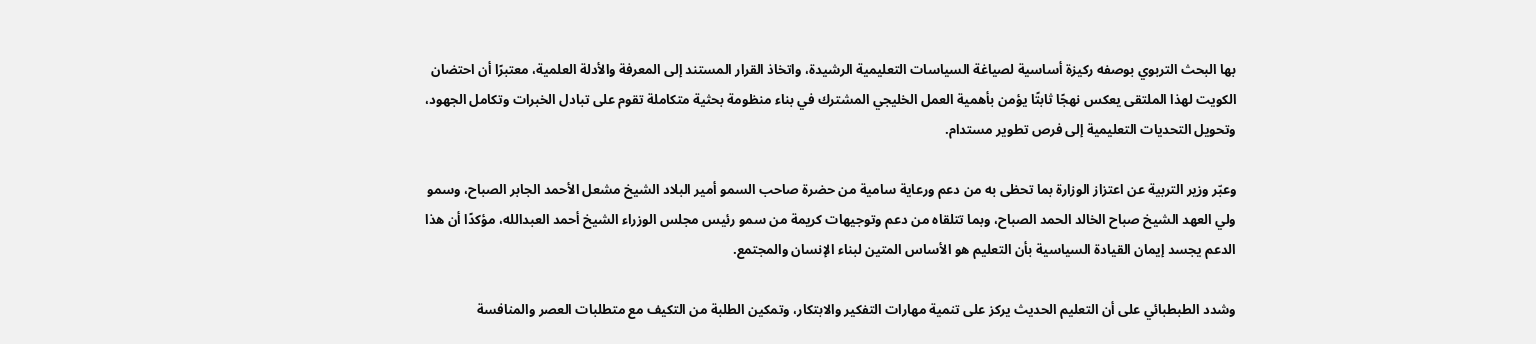بها البحث التربوي بوصفه ركيزة أساسية لصياغة السياسات التعليمية الرشيدة، واتخاذ القرار المستند إلى المعرفة والأدلة العلمية، معتبرًا أن احتضان الكويت لهذا الملتقى يعكس نهجًا ثابتًا يؤمن بأهمية العمل الخليجي المشترك في بناء منظومة بحثية متكاملة تقوم على تبادل الخبرات وتكامل الجهود، وتحويل التحديات التعليمية إلى فرص تطوير مستدام.

وعبّر وزير التربية عن اعتزاز الوزارة بما تحظى به من دعم ورعاية سامية من حضرة صاحب السمو أمير البلاد الشيخ مشعل الأحمد الجابر الصباح، وسمو ولي العهد الشيخ صباح الخالد الحمد الصباح، وبما تتلقاه من دعم وتوجيهات كريمة من سمو رئيس مجلس الوزراء الشيخ أحمد العبدالله، مؤكدًا أن هذا الدعم يجسد إيمان القيادة السياسية بأن التعليم هو الأساس المتين لبناء الإنسان والمجتمع.

وشدد الطبطبائي على أن التعليم الحديث يركز على تنمية مهارات التفكير والابتكار، وتمكين الطلبة من التكيف مع متطلبات العصر والمنافسة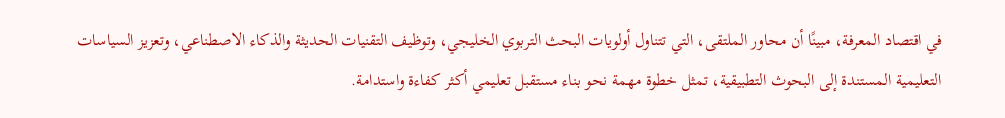في اقتصاد المعرفة، مبينًا أن محاور الملتقى، التي تتناول أولويات البحث التربوي الخليجي، وتوظيف التقنيات الحديثة والذكاء الاصطناعي، وتعزيز السياسات التعليمية المستندة إلى البحوث التطبيقية، تمثل خطوة مهمة نحو بناء مستقبل تعليمي أكثر كفاءة واستدامة.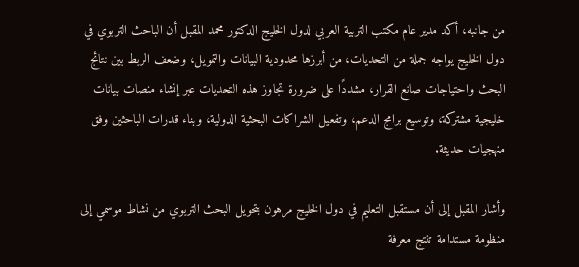من جانبه، أكد مدير عام مكتب التربية العربي لدول الخليج الدكتور محمد المقبل أن الباحث التربوي في دول الخليج يواجه جملة من التحديات، من أبرزها محدودية البيانات والتمويل، وضعف الربط بين نتائج البحث واحتياجات صانع القرار، مشددًا على ضرورة تجاوز هذه التحديات عبر إنشاء منصات بيانات خليجية مشتركة، وتوسيع برامج الدعم، وتفعيل الشراكات البحثية الدولية، وبناء قدرات الباحثين وفق منهجيات حديثة.

وأشار المقبل إلى أن مستقبل التعليم في دول الخليج مرهون بتحويل البحث التربوي من نشاط موسمي إلى منظومة مستدامة تنتج معرفة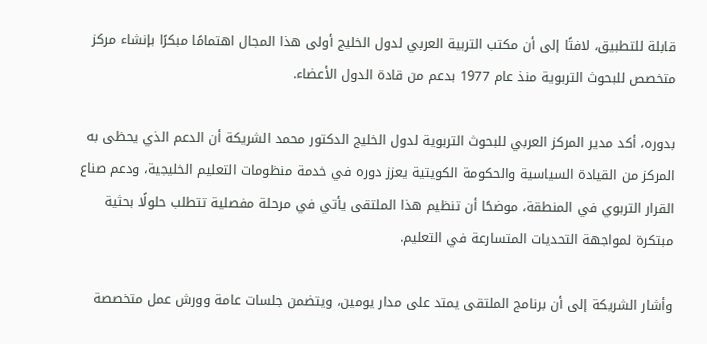قابلة للتطبيق، لافتًا إلى أن مكتب التربية العربي لدول الخليج أولى هذا المجال اهتمامًا مبكرًا بإنشاء مركز متخصص للبحوث التربوية منذ عام 1977 بدعم من قادة الدول الأعضاء.

بدوره، أكد مدير المركز العربي للبحوث التربوية لدول الخليج الدكتور محمد الشريكة أن الدعم الذي يحظى به المركز من القيادة السياسية والحكومة الكويتية يعزز دوره في خدمة منظومات التعليم الخليجية، ودعم صناع القرار التربوي في المنطقة، موضحًا أن تنظيم هذا الملتقى يأتي في مرحلة مفصلية تتطلب حلولًا بحثية مبتكرة لمواجهة التحديات المتسارعة في التعليم.

وأشار الشريكة إلى أن برنامج الملتقى يمتد على مدار يومين، ويتضمن جلسات عامة وورش عمل متخصصة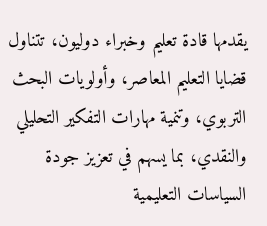يقدمها قادة تعليم وخبراء دوليون، تتناول قضايا التعليم المعاصر، وأولويات البحث التربوي، وتنمية مهارات التفكير التحليلي والنقدي، بما يسهم في تعزيز جودة السياسات التعليمية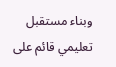وبناء مستقبل تعليمي قائم على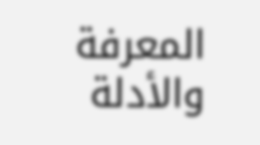المعرفة والأدلة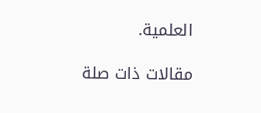العلمية.

مقالات ذات صلة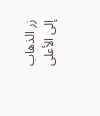زر الذهاب إلى الأعلى